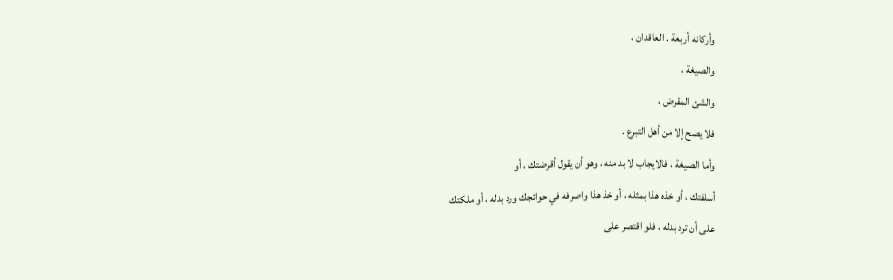وأركانه أربعة . العاقدان ،
والصيغة ،
والشئ المقرض ،
فلا يصح إلا من أهل التبرع .
وأما الصيغة ، فالايجاب لا بد منه ، وهو أن يقول أقرضتك ، أو
أسلفتك ، أو خذه هذا بمثله ، أو خذ هذا واصرفه في حوائجك ورد بدله ، أو ملكتك
على أن ترد بدله ، فلو اقتصر على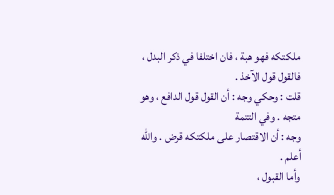ملكتكه فهو هبة ، فان اختلفا في ذكر البدل ،
فالقول قول الآخذ .
قلت : وحكي وجه : أن القول قول الدافع ، وهو متجه . وفي التتمة
وجه : أن الاقتصار على ملكتكه قرض . والله أعلم .
وأما القبول ،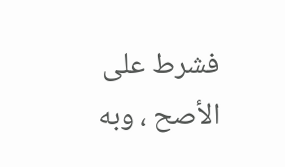فشرط على الأصح ، وبه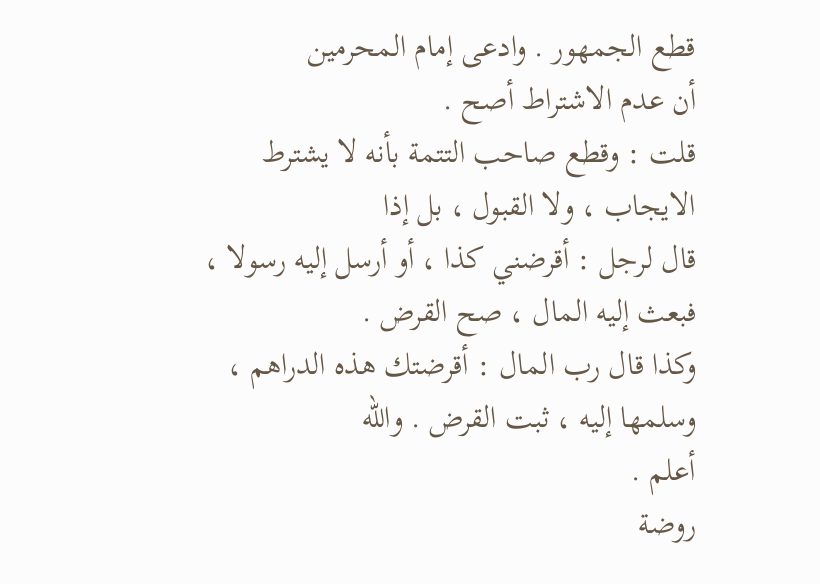قطع الجمهور . وادعى إمام المحرمين
أن عدم الاشتراط أصح .
قلت : وقطع صاحب التتمة بأنه لا يشترط الايجاب ، ولا القبول ، بل إذا
قال لرجل : أقرضني كذا ، أو أرسل إليه رسولا ، فبعث إليه المال ، صح القرض .
وكذا قال رب المال : أقرضتك هذه الدراهم ، وسلمها إليه ، ثبت القرض . والله
أعلم .
روضة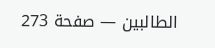الطالبين — صفحة 273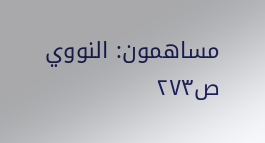مساهمون: النووي
ص٢٧٣